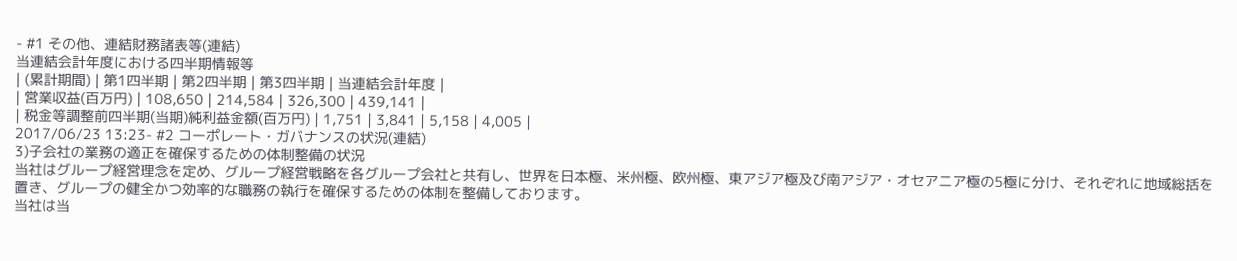- #1 その他、連結財務諸表等(連結)
当連結会計年度における四半期情報等
| (累計期間) | 第1四半期 | 第2四半期 | 第3四半期 | 当連結会計年度 |
| 営業収益(百万円) | 108,650 | 214,584 | 326,300 | 439,141 |
| 税金等調整前四半期(当期)純利益金額(百万円) | 1,751 | 3,841 | 5,158 | 4,005 |
2017/06/23 13:23- #2 コーポレート・ガバナンスの状況(連結)
3)子会社の業務の適正を確保するための体制整備の状況
当社はグループ経営理念を定め、グループ経営戦略を各グループ会社と共有し、世界を日本極、米州極、欧州極、東アジア極及び南アジア・オセアニア極の5極に分け、それぞれに地域総括を置き、グループの健全かつ効率的な職務の執行を確保するための体制を整備しております。
当社は当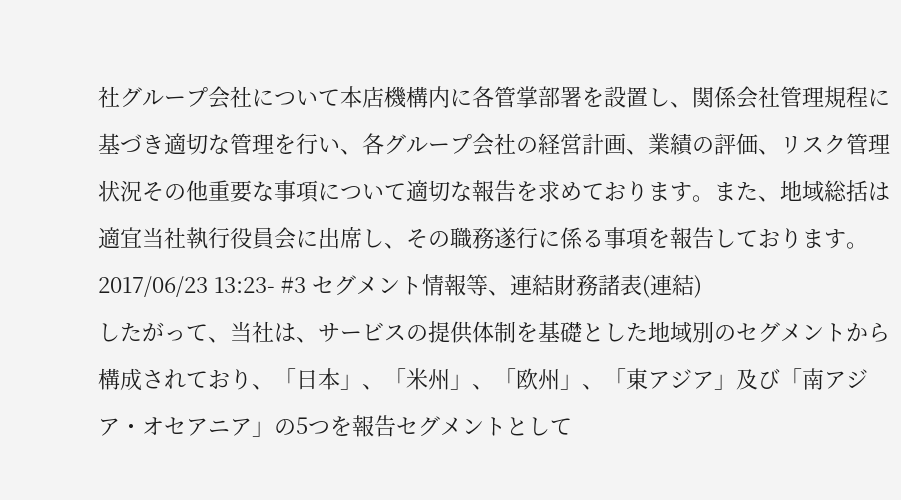社グループ会社について本店機構内に各管掌部署を設置し、関係会社管理規程に基づき適切な管理を行い、各グループ会社の経営計画、業績の評価、リスク管理状況その他重要な事項について適切な報告を求めております。また、地域総括は適宜当社執行役員会に出席し、その職務遂行に係る事項を報告しております。
2017/06/23 13:23- #3 セグメント情報等、連結財務諸表(連結)
したがって、当社は、サービスの提供体制を基礎とした地域別のセグメントから構成されており、「日本」、「米州」、「欧州」、「東アジア」及び「南アジア・オセアニア」の5つを報告セグメントとして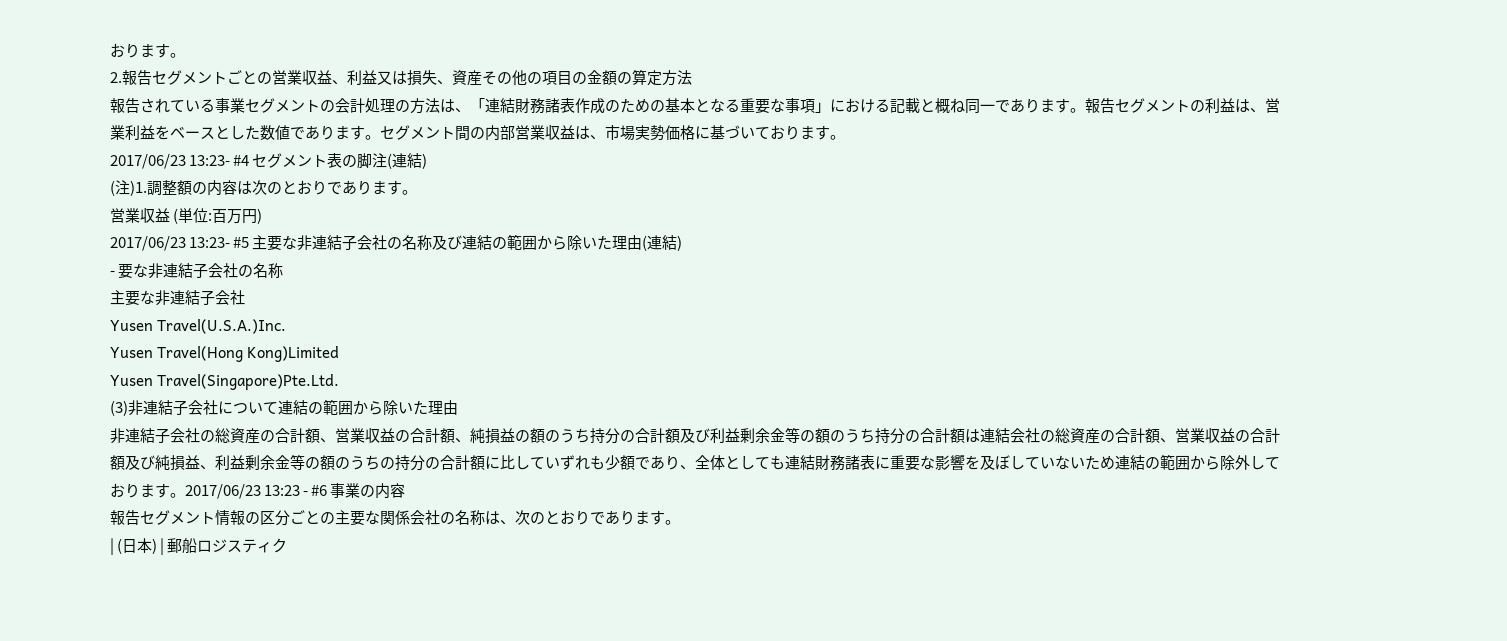おります。
2.報告セグメントごとの営業収益、利益又は損失、資産その他の項目の金額の算定方法
報告されている事業セグメントの会計処理の方法は、「連結財務諸表作成のための基本となる重要な事項」における記載と概ね同一であります。報告セグメントの利益は、営業利益をベースとした数値であります。セグメント間の内部営業収益は、市場実勢価格に基づいております。
2017/06/23 13:23- #4 セグメント表の脚注(連結)
(注)1.調整額の内容は次のとおりであります。
営業収益 (単位:百万円)
2017/06/23 13:23- #5 主要な非連結子会社の名称及び連結の範囲から除いた理由(連結)
- 要な非連結子会社の名称
主要な非連結子会社
Yusen Travel(U.S.A.)Inc.
Yusen Travel(Hong Kong)Limited
Yusen Travel(Singapore)Pte.Ltd.
(3)非連結子会社について連結の範囲から除いた理由
非連結子会社の総資産の合計額、営業収益の合計額、純損益の額のうち持分の合計額及び利益剰余金等の額のうち持分の合計額は連結会社の総資産の合計額、営業収益の合計額及び純損益、利益剰余金等の額のうちの持分の合計額に比していずれも少額であり、全体としても連結財務諸表に重要な影響を及ぼしていないため連結の範囲から除外しております。2017/06/23 13:23 - #6 事業の内容
報告セグメント情報の区分ごとの主要な関係会社の名称は、次のとおりであります。
| (日本) | 郵船ロジスティク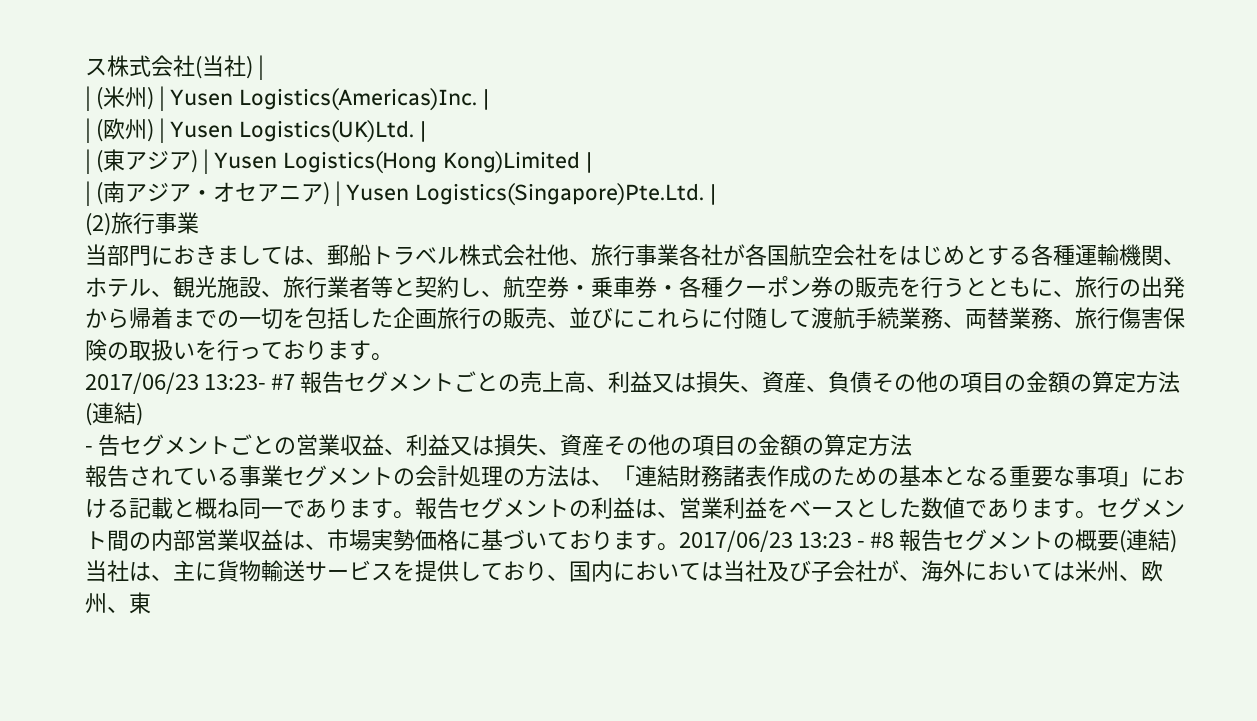ス株式会社(当社) |
| (米州) | Yusen Logistics(Americas)Inc. |
| (欧州) | Yusen Logistics(UK)Ltd. |
| (東アジア) | Yusen Logistics(Hong Kong)Limited |
| (南アジア・オセアニア) | Yusen Logistics(Singapore)Pte.Ltd. |
(2)旅行事業
当部門におきましては、郵船トラベル株式会社他、旅行事業各社が各国航空会社をはじめとする各種運輸機関、ホテル、観光施設、旅行業者等と契約し、航空券・乗車券・各種クーポン券の販売を行うとともに、旅行の出発から帰着までの一切を包括した企画旅行の販売、並びにこれらに付随して渡航手続業務、両替業務、旅行傷害保険の取扱いを行っております。
2017/06/23 13:23- #7 報告セグメントごとの売上高、利益又は損失、資産、負債その他の項目の金額の算定方法(連結)
- 告セグメントごとの営業収益、利益又は損失、資産その他の項目の金額の算定方法
報告されている事業セグメントの会計処理の方法は、「連結財務諸表作成のための基本となる重要な事項」における記載と概ね同一であります。報告セグメントの利益は、営業利益をベースとした数値であります。セグメント間の内部営業収益は、市場実勢価格に基づいております。2017/06/23 13:23 - #8 報告セグメントの概要(連結)
当社は、主に貨物輸送サービスを提供しており、国内においては当社及び子会社が、海外においては米州、欧州、東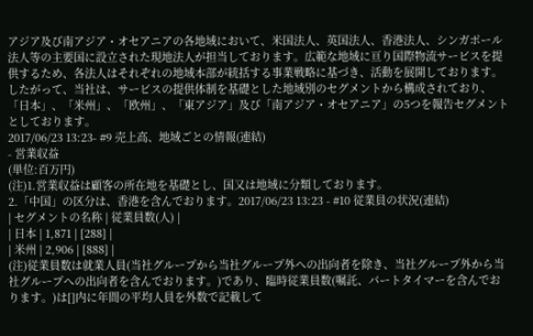アジア及び南アジア・オセアニアの各地域において、米国法人、英国法人、香港法人、シンガポール法人等の主要国に設立された現地法人が担当しております。広範な地域に亘り国際物流サービスを提供するため、各法人はそれぞれの地域本部が統括する事業戦略に基づき、活動を展開しております。
したがって、当社は、サービスの提供体制を基礎とした地域別のセグメントから構成されており、「日本」、「米州」、「欧州」、「東アジア」及び「南アジア・オセアニア」の5つを報告セグメントとしております。
2017/06/23 13:23- #9 売上高、地域ごとの情報(連結)
- 営業収益
(単位:百万円)
(注)1.営業収益は顧客の所在地を基礎とし、国又は地域に分類しております。
2.「中国」の区分は、香港を含んでおります。2017/06/23 13:23 - #10 従業員の状況(連結)
| セグメントの名称 | 従業員数(人) |
| 日本 | 1,871 | [288] |
| 米州 | 2,906 | [888] |
(注)従業員数は就業人員(当社グループから当社グループ外への出向者を除き、当社グループ外から当社グループへの出向者を含んでおります。)であり、臨時従業員数(嘱託、パートタイマーを含んでおります。)は[]内に年間の平均人員を外数で記載して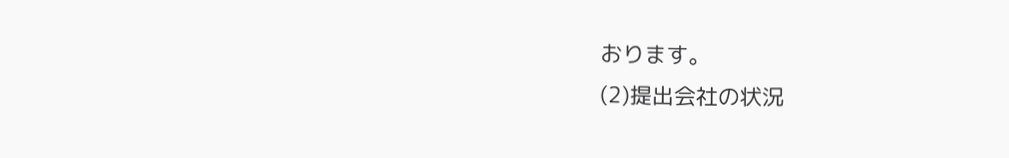おります。
(2)提出会社の状況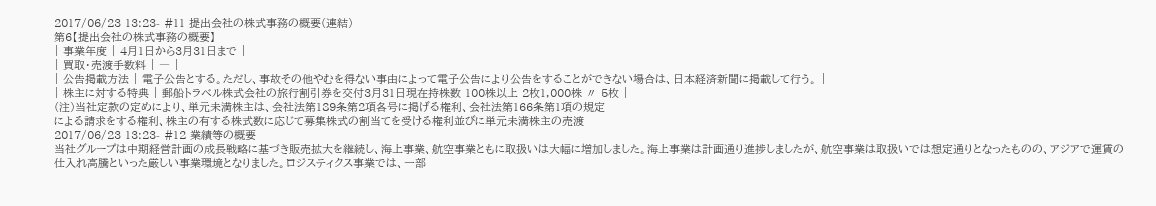2017/06/23 13:23- #11 提出会社の株式事務の概要(連結)
第6【提出会社の株式事務の概要】
| 事業年度 | 4月1日から3月31日まで |
| 買取・売渡手数料 | ― |
| 公告掲載方法 | 電子公告とする。ただし、事故その他やむを得ない事由によって電子公告により公告をすることができない場合は、日本経済新聞に掲載して行う。 |
| 株主に対する特典 | 郵船トラベル株式会社の旅行割引券を交付3月31日現在持株数 100株以上 2枚1,000株 〃 5枚 |
(注)当社定款の定めにより、単元未満株主は、会社法第189条第2項各号に掲げる権利、会社法第166条第1項の規定
による請求をする権利、株主の有する株式数に応じて募集株式の割当てを受ける権利並びに単元未満株主の売渡
2017/06/23 13:23- #12 業績等の概要
当社グループは中期経営計画の成長戦略に基づき販売拡大を継続し、海上事業、航空事業ともに取扱いは大幅に増加しました。海上事業は計画通り進捗しましたが、航空事業は取扱いでは想定通りとなったものの、アジアで運賃の仕入れ高騰といった厳しい事業環境となりました。ロジスティクス事業では、一部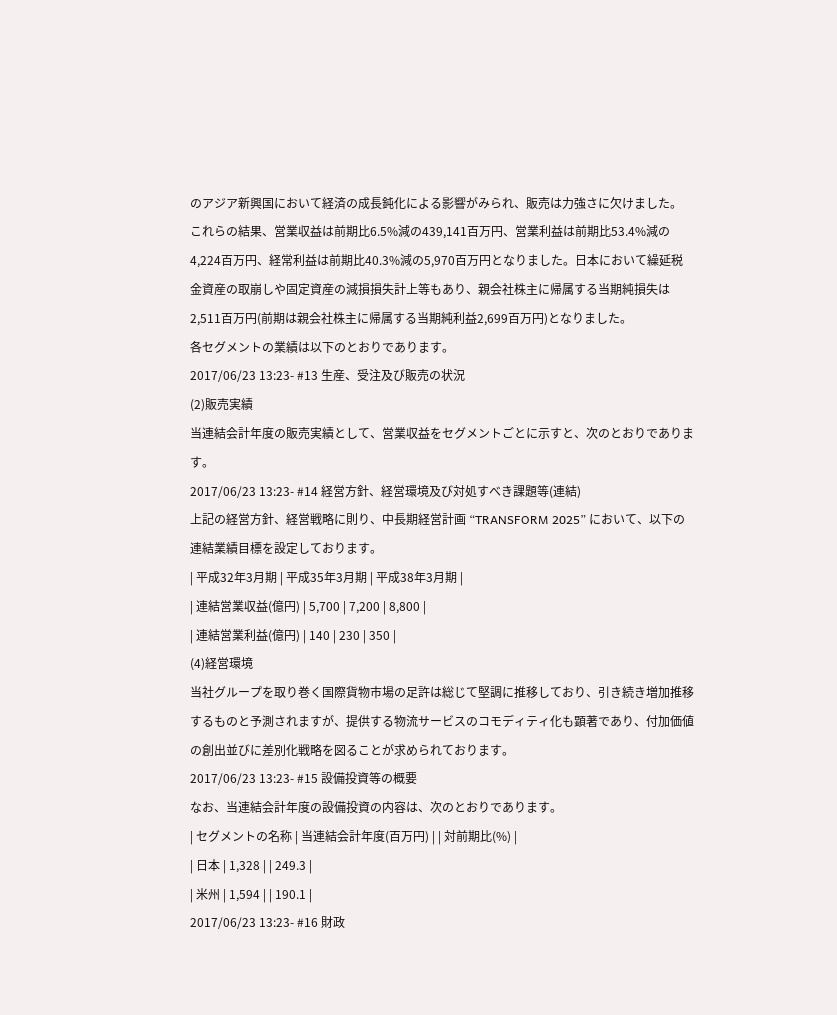のアジア新興国において経済の成長鈍化による影響がみられ、販売は力強さに欠けました。
これらの結果、営業収益は前期比6.5%減の439,141百万円、営業利益は前期比53.4%減の4,224百万円、経常利益は前期比40.3%減の5,970百万円となりました。日本において繰延税金資産の取崩しや固定資産の減損損失計上等もあり、親会社株主に帰属する当期純損失は2,511百万円(前期は親会社株主に帰属する当期純利益2,699百万円)となりました。
各セグメントの業績は以下のとおりであります。
2017/06/23 13:23- #13 生産、受注及び販売の状況
(2)販売実績
当連結会計年度の販売実績として、営業収益をセグメントごとに示すと、次のとおりであります。
2017/06/23 13:23- #14 経営方針、経営環境及び対処すべき課題等(連結)
上記の経営方針、経営戦略に則り、中長期経営計画 “TRANSFORM 2025” において、以下の連結業績目標を設定しております。
| 平成32年3月期 | 平成35年3月期 | 平成38年3月期 |
| 連結営業収益(億円) | 5,700 | 7,200 | 8,800 |
| 連結営業利益(億円) | 140 | 230 | 350 |
(4)経営環境
当社グループを取り巻く国際貨物市場の足許は総じて堅調に推移しており、引き続き増加推移するものと予測されますが、提供する物流サービスのコモディティ化も顕著であり、付加価値の創出並びに差別化戦略を図ることが求められております。
2017/06/23 13:23- #15 設備投資等の概要
なお、当連結会計年度の設備投資の内容は、次のとおりであります。
| セグメントの名称 | 当連結会計年度(百万円) | | 対前期比(%) |
| 日本 | 1,328 | | 249.3 |
| 米州 | 1,594 | | 190.1 |
2017/06/23 13:23- #16 財政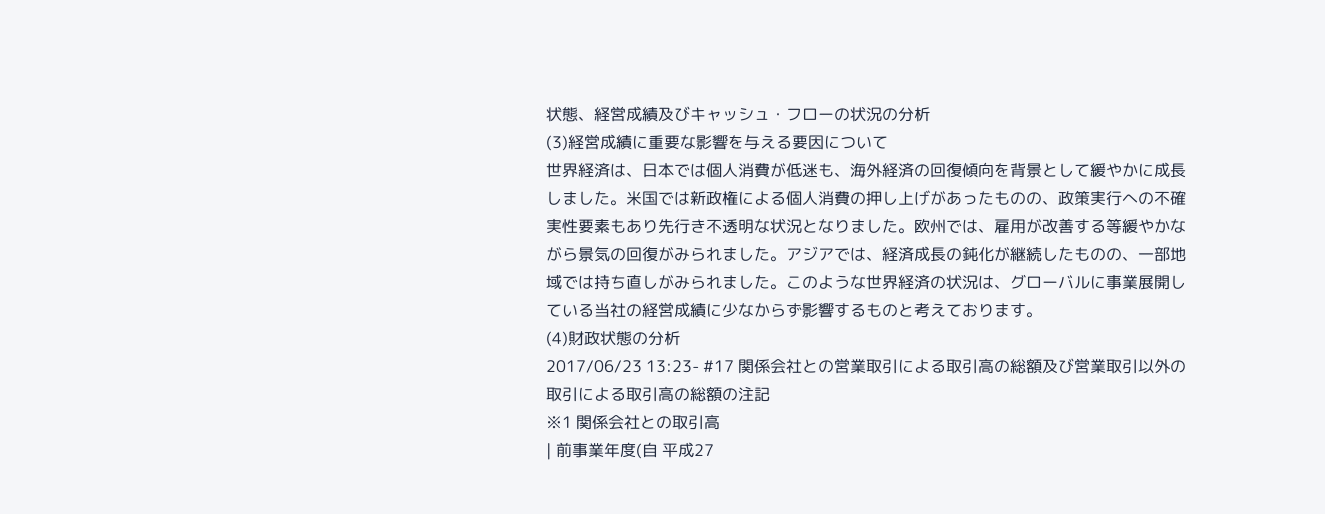状態、経営成績及びキャッシュ・フローの状況の分析
(3)経営成績に重要な影響を与える要因について
世界経済は、日本では個人消費が低迷も、海外経済の回復傾向を背景として緩やかに成長しました。米国では新政権による個人消費の押し上げがあったものの、政策実行への不確実性要素もあり先行き不透明な状況となりました。欧州では、雇用が改善する等緩やかながら景気の回復がみられました。アジアでは、経済成長の鈍化が継続したものの、一部地域では持ち直しがみられました。このような世界経済の状況は、グローバルに事業展開している当社の経営成績に少なからず影響するものと考えております。
(4)財政状態の分析
2017/06/23 13:23- #17 関係会社との営業取引による取引高の総額及び営業取引以外の取引による取引高の総額の注記
※1 関係会社との取引高
| 前事業年度(自 平成27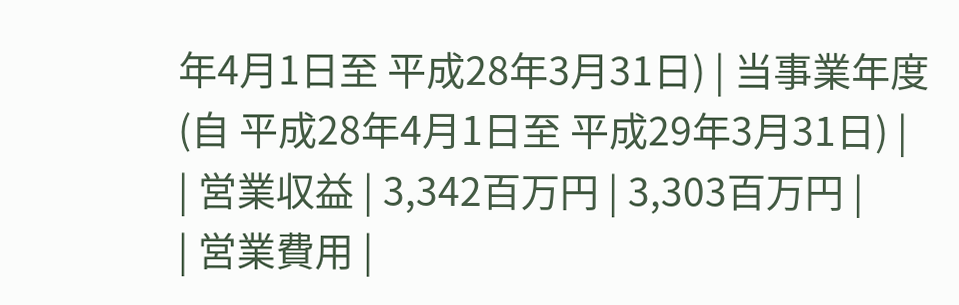年4月1日至 平成28年3月31日) | 当事業年度(自 平成28年4月1日至 平成29年3月31日) |
| 営業収益 | 3,342百万円 | 3,303百万円 |
| 営業費用 |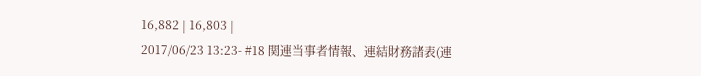16,882 | 16,803 |
2017/06/23 13:23- #18 関連当事者情報、連結財務諸表(連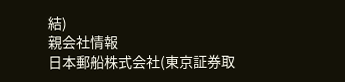結)
親会社情報
日本郵船株式会社(東京証券取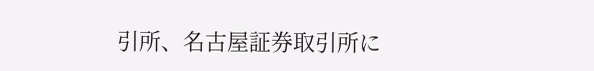引所、名古屋証券取引所に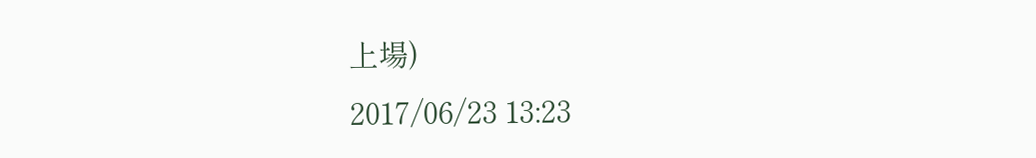上場)
2017/06/23 13:23